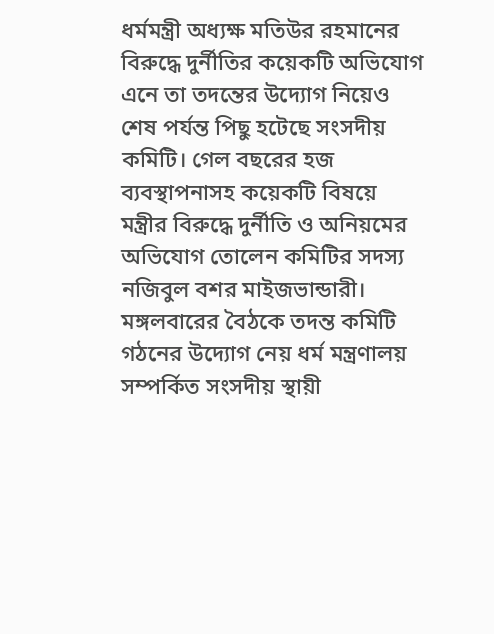ধর্মমন্ত্রী অধ্যক্ষ মতিউর রহমানের বিরুদ্ধে দুর্নীতির কয়েকটি অভিযোগ এনে তা তদন্তের উদ্যোগ নিয়েও শেষ পর্যন্ত পিছু হটেছে সংসদীয় কমিটি। গেল বছরের হজ ব্যবস্থাপনাসহ কয়েকটি বিষয়ে মন্ত্রীর বিরুদ্ধে দুর্নীতি ও অনিয়মের অভিযোগ তোলেন কমিটির সদস্য নজিবুল বশর মাইজভান্ডারী।
মঙ্গলবারের বৈঠকে তদন্ত কমিটি গঠনের উদ্যোগ নেয় ধর্ম মন্ত্রণালয় সম্পর্কিত সংসদীয় স্থায়ী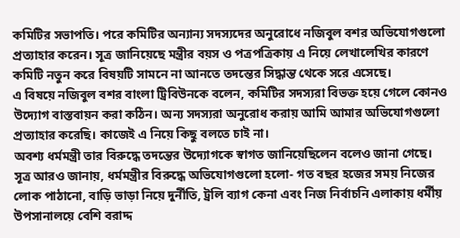কমিটির সভাপতি। পরে কমিটির অন্যান্য সদস্যদের অনুরোধে নজিবুল বশর অভিযোগগুলো প্রত্যাহার করেন। সূত্র জানিয়েছে মন্ত্রীর বয়স ও পত্রপত্রিকায় এ নিয়ে লেখালেখির কারণে কমিটি নতুন করে বিষয়টি সামনে না আনতে তদন্তের সিদ্ধান্ত থেকে সরে এসেছে।
এ বিষয়ে নজিবুল বশর বাংলা ট্রিবিউনকে বলেন, কমিটির সদস্যরা বিভক্ত হয়ে গেলে কোনও উদ্যোগ বাস্তবায়ন করা কঠিন। অন্য সদস্যরা অনুরোধ করায় আমি আমার অভিযোগগুলো প্রত্যাহার করেছি। কাজেই এ নিয়ে কিছু বলতে চাই না।
অবশ্য ধর্মমন্ত্রী তার বিরুদ্ধে তদন্তের উদ্যোগকে স্বাগত জানিয়েছিলেন বলেও জানা গেছে।
সূত্র আরও জানায়, ধর্মমন্ত্রীর বিরুদ্ধে অভিযোগগুলো হলো- গত বছর হজের সময় নিজের লোক পাঠানো, বাড়ি ভাড়া নিয়ে দুর্নীতি, ট্রলি ব্যাগ কেনা এবং নিজ নির্বাচনি এলাকায় ধর্মীয় উপসানালয়ে বেশি বরাদ্দ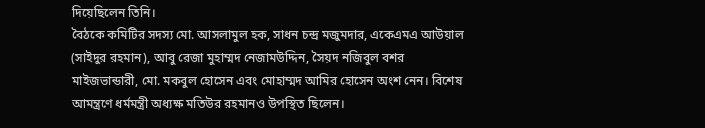দিয়েছিলেন তিনি।
বৈঠকে কমিটির সদস্য মো. আসলামুল হক, সাধন চন্দ্র মজুমদার, একেএমএ আউয়াল (সাইদুর রহমান), আবু রেজা মুহাম্মদ নেজামউদ্দিন, সৈয়দ নজিবুল বশর মাইজভান্ডারী, মো. মকবুল হোসেন এবং মোহাম্মদ আমির হোসেন অংশ নেন। বিশেষ আমন্ত্রণে ধর্মমন্ত্রী অধ্যক্ষ মতিউর রহমানও উপস্থিত ছিলেন।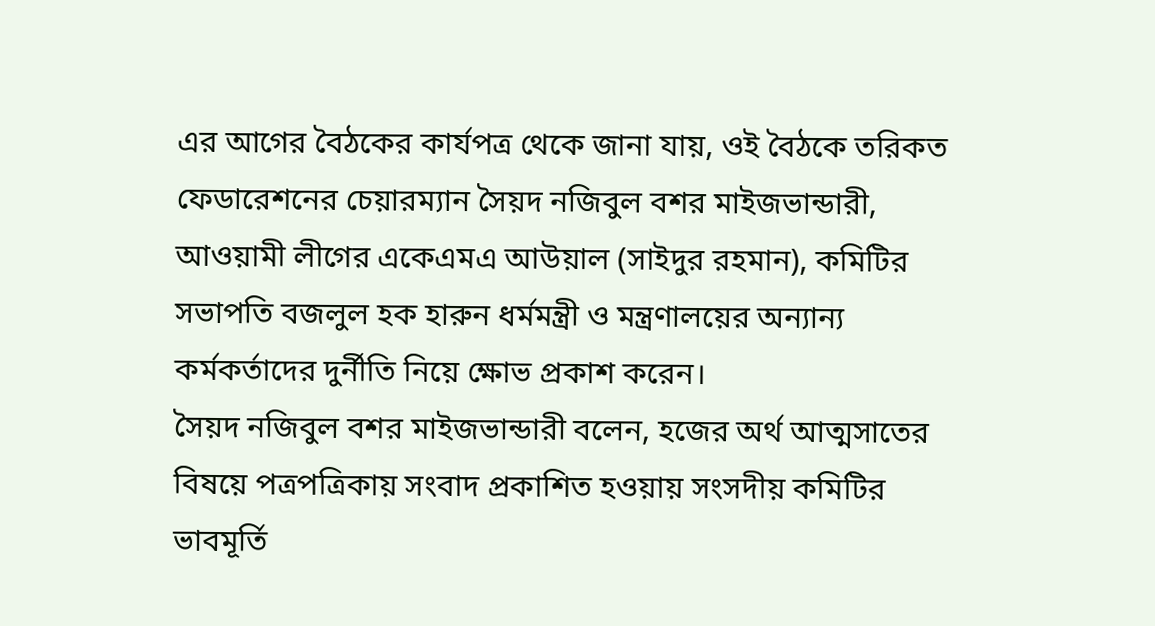এর আগের বৈঠকের কার্যপত্র থেকে জানা যায়, ওই বৈঠকে তরিকত ফেডারেশনের চেয়ারম্যান সৈয়দ নজিবুল বশর মাইজভান্ডারী, আওয়ামী লীগের একেএমএ আউয়াল (সাইদুর রহমান), কমিটির সভাপতি বজলুল হক হারুন ধর্মমন্ত্রী ও মন্ত্রণালয়ের অন্যান্য কর্মকর্তাদের দুর্নীতি নিয়ে ক্ষোভ প্রকাশ করেন।
সৈয়দ নজিবুল বশর মাইজভান্ডারী বলেন, হজের অর্থ আত্মসাতের বিষয়ে পত্রপত্রিকায় সংবাদ প্রকাশিত হওয়ায় সংসদীয় কমিটির ভাবমূর্তি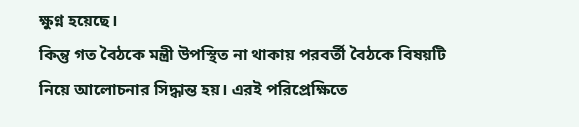ক্ষুণ্ন হয়েছে।
কিন্তু গত বৈঠকে মন্ত্রী উপস্থিত না থাকায় পরবর্তী বৈঠকে বিষয়টি নিয়ে আলোচনার সিদ্ধান্ত হয়। এরই পরিপ্রেক্ষিতে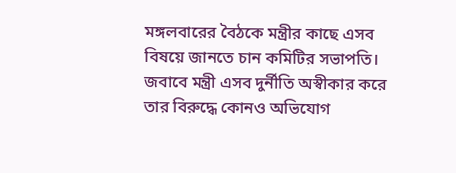মঙ্গলবারের বৈঠকে মন্ত্রীর কাছে এসব বিষয়ে জানতে চান কমিটির সভাপতি।
জবাবে মন্ত্রী এসব দুর্নীতি অস্বীকার করে তার বিরুদ্ধে কোনও অভিযোগ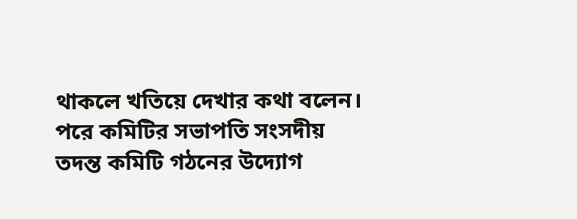থাকলে খতিয়ে দেখার কথা বলেন। পরে কমিটির সভাপতি সংসদীয় তদন্ত কমিটি গঠনের উদ্যোগ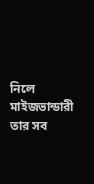নিলে মাইজভান্ডারী তার সব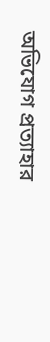অভিযোগ প্রত্যাহার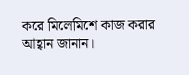করে মিলেমিশে কাজ করার আহ্বান জানান।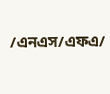/এনএস/এফএ/